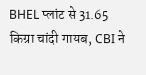BHEL प्लांट से 31.65 किग्रा चांदी गायब, CBI ने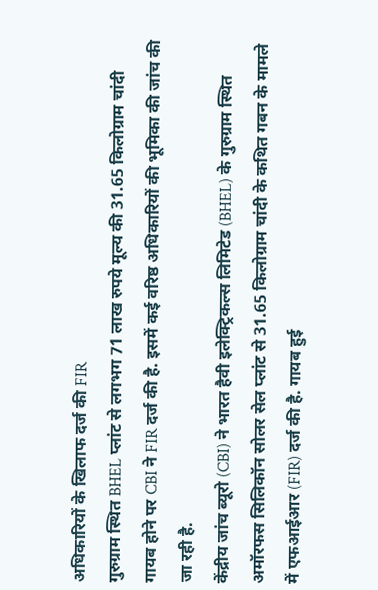अधिकारियों के खिलाफ दर्ज की FIR
गुरुग्राम स्थित BHEL प्लांट से लगभग 71 लाख रुपये मूल्य की 31.65 किलोग्राम चांदी गायब होने पर CBI ने FIR दर्ज की है. इसमें कई वरिष्ठ अधिकारियों की भूमिका की जांच की जा रही है.
केंद्रीय जांच ब्यूरो (CBI) ने भारत हैवी इलेक्ट्रिकल्स लिमिटेड (BHEL) के गुरुग्राम स्थित अमॉरफस सिलिकॉन सोलर सेल प्लांट से 31.65 किलोग्राम चांदी के कथित गबन के मामले में एफआईआर (FIR) दर्ज की है. गायब हुई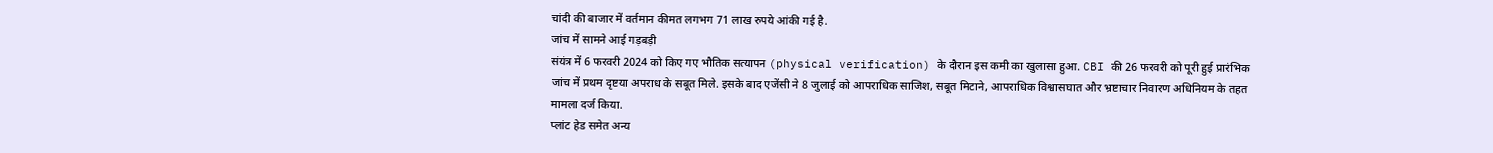चांदी की बाजार में वर्तमान कीमत लगभग 71 लाख रुपये आंकी गई है.
जांच में सामने आई गड़बड़ी
संयंत्र में 6 फरवरी 2024 को किए गए भौतिक सत्यापन (physical verification) के दौरान इस कमी का खुलासा हुआ. CBI की 26 फरवरी को पूरी हुई प्रारंभिक जांच में प्रथम दृष्टया अपराध के सबूत मिले. इसके बाद एजेंसी ने 8 जुलाई को आपराधिक साजिश, सबूत मिटाने, आपराधिक विश्वासघात और भ्रष्टाचार निवारण अधिनियम के तहत मामला दर्ज किया.
प्लांट हेड समेत अन्य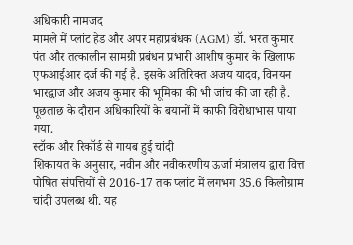अधिकारी नामजद
मामले में प्लांट हेड और अपर महाप्रबंधक (AGM) डॉ. भरत कुमार पंत और तत्कालीन सामग्री प्रबंधन प्रभारी आशीष कुमार के खिलाफ एफआईआर दर्ज की गई है. इसके अतिरिक्त अजय यादव, विनयन भारद्वाज और अजय कुमार की भूमिका की भी जांच की जा रही है. पूछताछ के दौरान अधिकारियों के बयानों में काफी विरोधाभास पाया गया.
स्टॉक और रिकॉर्ड से गायब हुई चांदी
शिकायत के अनुसार, नवीन और नवीकरणीय ऊर्जा मंत्रालय द्वारा वित्त पोषित संपत्तियों से 2016-17 तक प्लांट में लगभग 35.6 किलोग्राम चांदी उपलब्ध थी. यह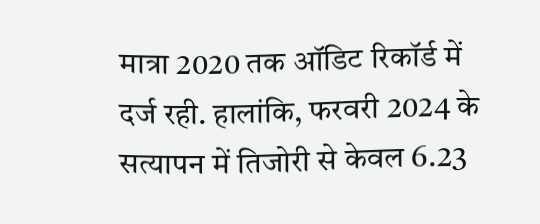मात्रा 2020 तक ऑडिट रिकॉर्ड में दर्ज रही. हालांकि, फरवरी 2024 के सत्यापन में तिजोरी से केवल 6.23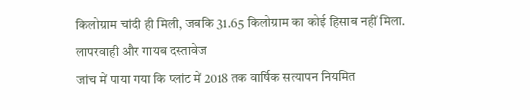किलोग्राम चांदी ही मिली, जबकि 31.65 किलोग्राम का कोई हिसाब नहीं मिला.
लापरवाही और गायब दस्तावेज
जांच में पाया गया कि प्लांट में 2018 तक वार्षिक सत्यापन नियमित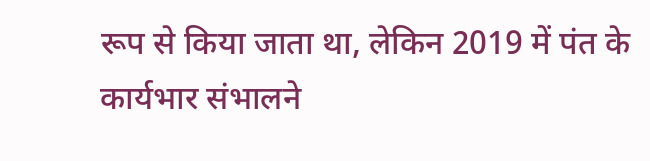रूप से किया जाता था, लेकिन 2019 में पंत के कार्यभार संभालने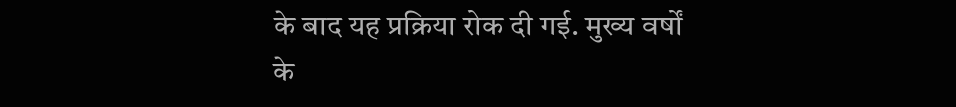के बाद यह प्रक्रिया रोक दी गई. मुख्य वर्षों के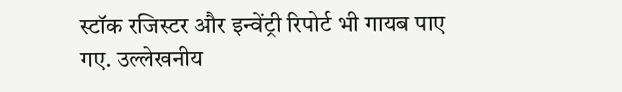स्टॉक रजिस्टर और इन्वेंट्री रिपोर्ट भी गायब पाए गए. उल्लेखनीय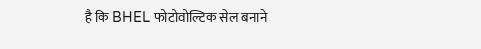है कि BHEL फोटोवोल्टिक सेल बनाने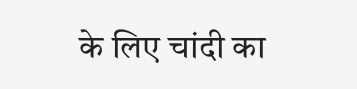के लिए चांदी का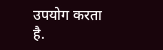उपयोग करता है.